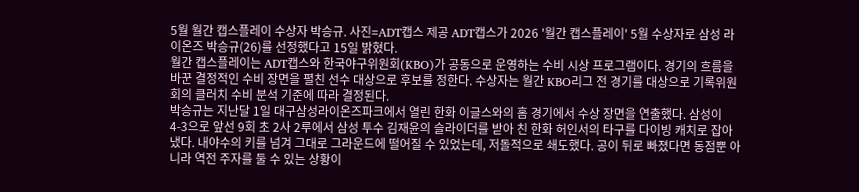5월 월간 캡스플레이 수상자 박승규. 사진=ADT캡스 제공 ADT캡스가 2026 '월간 캡스플레이' 5월 수상자로 삼성 라이온즈 박승규(26)를 선정했다고 15일 밝혔다.
월간 캡스플레이는 ADT캡스와 한국야구위원회(KBO)가 공동으로 운영하는 수비 시상 프로그램이다. 경기의 흐름을 바꾼 결정적인 수비 장면을 펼친 선수 대상으로 후보를 정한다. 수상자는 월간 KBO리그 전 경기를 대상으로 기록위원회의 클러치 수비 분석 기준에 따라 결정된다.
박승규는 지난달 1일 대구삼성라이온즈파크에서 열린 한화 이글스와의 홈 경기에서 수상 장면을 연출했다. 삼성이 4-3으로 앞선 9회 초 2사 2루에서 삼성 투수 김재윤의 슬라이더를 받아 친 한화 허인서의 타구를 다이빙 캐치로 잡아냈다. 내야수의 키를 넘겨 그대로 그라운드에 떨어질 수 있었는데, 저돌적으로 쇄도했다. 공이 뒤로 빠졌다면 동점뿐 아니라 역전 주자를 둘 수 있는 상황이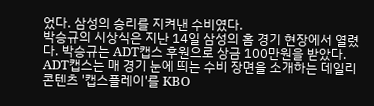었다. 삼성의 승리를 지켜낸 수비였다.
박승규의 시상식은 지난 14일 삼성의 홈 경기 현장에서 열렸다. 박승규는 ADT캡스 후원으로 상금 100만원을 받았다.
ADT캡스는 매 경기 눈에 띄는 수비 장면을 소개하는 데일리 콘텐츠 '캡스플레이'를 KBO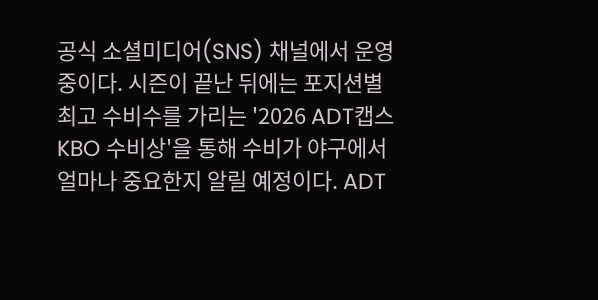공식 소셜미디어(SNS) 채널에서 운영 중이다. 시즌이 끝난 뒤에는 포지션별 최고 수비수를 가리는 '2026 ADT캡스 KBO 수비상'을 통해 수비가 야구에서 얼마나 중요한지 알릴 예정이다. ADT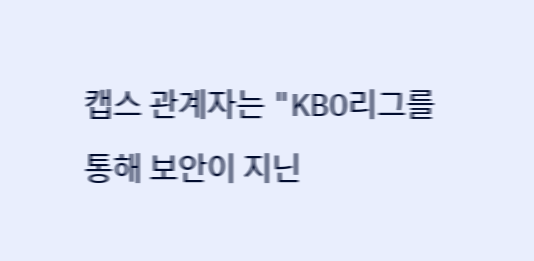캡스 관계자는 "KBO리그를 통해 보안이 지닌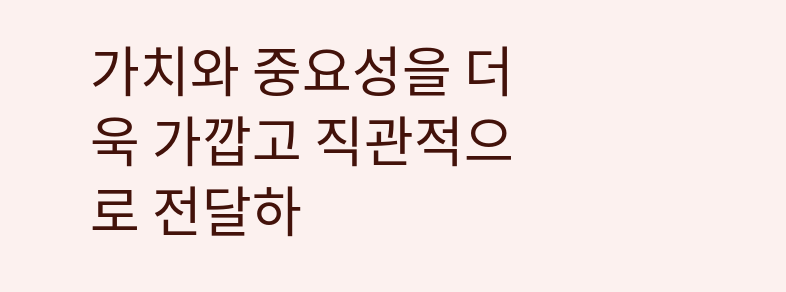가치와 중요성을 더욱 가깝고 직관적으로 전달하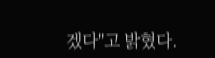겠다"고 밝혔다.